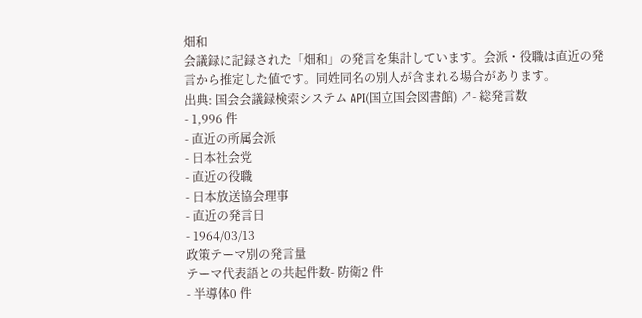畑和
会議録に記録された「畑和」の発言を集計しています。会派・役職は直近の発言から推定した値です。同姓同名の別人が含まれる場合があります。
出典: 国会会議録検索システム API(国立国会図書館) ↗- 総発言数
- 1,996 件
- 直近の所属会派
- 日本社会党
- 直近の役職
- 日本放送協会理事
- 直近の発言日
- 1964/03/13
政策テーマ別の発言量
テーマ代表語との共起件数- 防衛2 件
- 半導体0 件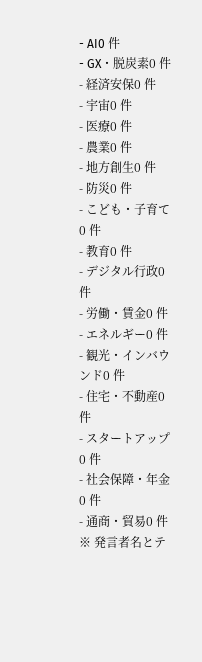- AI0 件
- GX・脱炭素0 件
- 経済安保0 件
- 宇宙0 件
- 医療0 件
- 農業0 件
- 地方創生0 件
- 防災0 件
- こども・子育て0 件
- 教育0 件
- デジタル行政0 件
- 労働・賃金0 件
- エネルギー0 件
- 観光・インバウンド0 件
- 住宅・不動産0 件
- スタートアップ0 件
- 社会保障・年金0 件
- 通商・貿易0 件
※ 発言者名とテ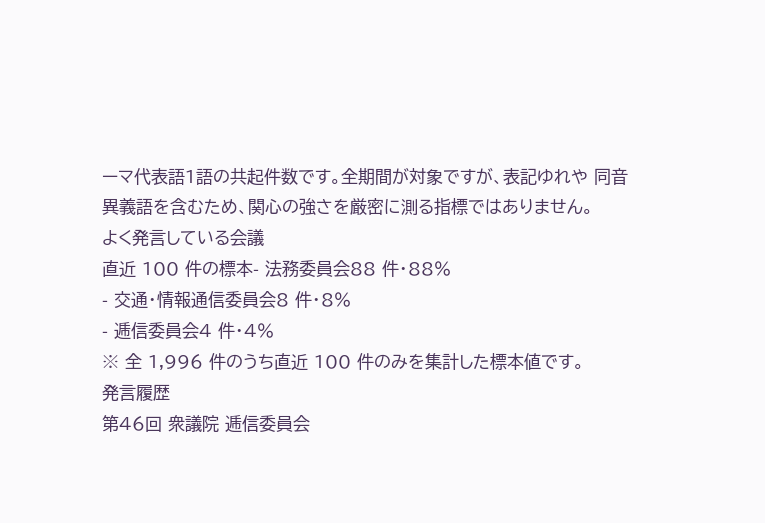ーマ代表語1語の共起件数です。全期間が対象ですが、表記ゆれや 同音異義語を含むため、関心の強さを厳密に測る指標ではありません。
よく発言している会議
直近 100 件の標本- 法務委員会88 件・88%
- 交通・情報通信委員会8 件・8%
- 逓信委員会4 件・4%
※ 全 1,996 件のうち直近 100 件のみを集計した標本値です。
発言履歴
第46回 衆議院 逓信委員会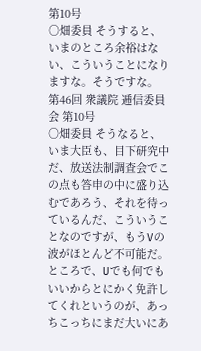第10号
○畑委員 そうすると、いまのところ余裕はない、こういうことになりますな。そうですな。
第46回 衆議院 逓信委員会 第10号
○畑委員 そうなると、いま大臣も、目下研究中だ、放送法制調査会でこの点も答申の中に盛り込むであろう、それを待っているんだ、こういうことなのですが、もうVの波がほとんど不可能だ。ところで、Uでも何でもいいからとにかく免許してくれというのが、あっちこっちにまだ大いにあ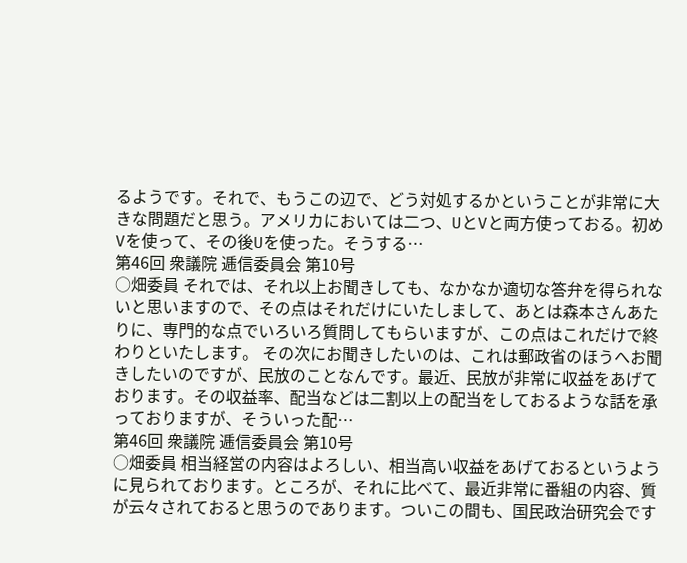るようです。それで、もうこの辺で、どう対処するかということが非常に大きな問題だと思う。アメリカにおいては二つ、UとVと両方使っておる。初めVを使って、その後Uを使った。そうする…
第46回 衆議院 逓信委員会 第10号
○畑委員 それでは、それ以上お聞きしても、なかなか適切な答弁を得られないと思いますので、その点はそれだけにいたしまして、あとは森本さんあたりに、専門的な点でいろいろ質問してもらいますが、この点はこれだけで終わりといたします。 その次にお聞きしたいのは、これは郵政省のほうへお聞きしたいのですが、民放のことなんです。最近、民放が非常に収益をあげております。その収益率、配当などは二割以上の配当をしておるような話を承っておりますが、そういった配…
第46回 衆議院 逓信委員会 第10号
○畑委員 相当経営の内容はよろしい、相当高い収益をあげておるというように見られております。ところが、それに比べて、最近非常に番組の内容、質が云々されておると思うのであります。ついこの間も、国民政治研究会です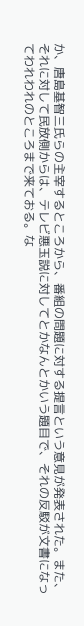か、唐島基智三氏らの主宰するところから、番組の問題に対する提言という意見が発表された。また、それに対して民放側からは、テレビ悪玉説に対してとかなんとかいう題目で、それの反駁が文書になってわれわれのところまで来ておる。な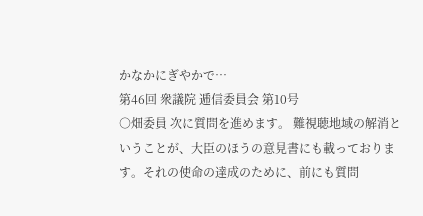かなかにぎやかで…
第46回 衆議院 逓信委員会 第10号
○畑委員 次に質問を進めます。 難視聴地域の解消ということが、大臣のほうの意見書にも載っております。それの使命の達成のために、前にも質問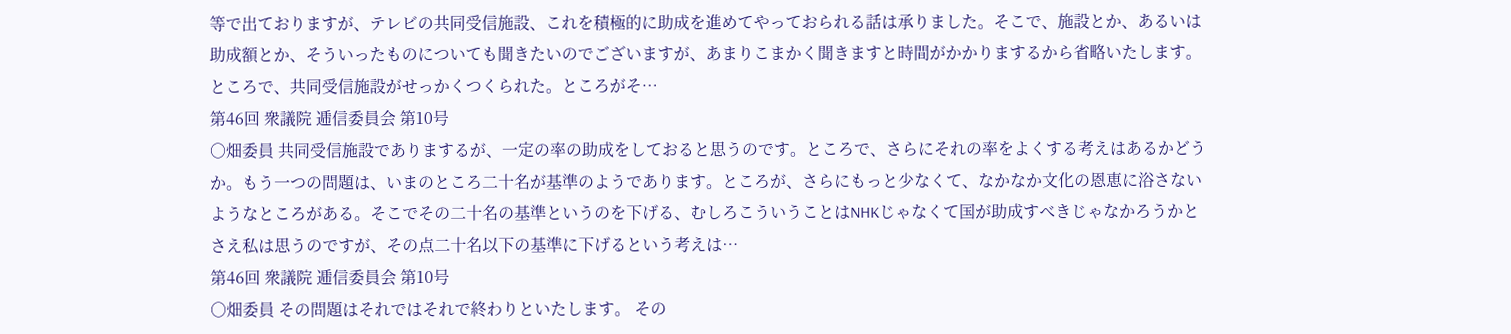等で出ておりますが、テレビの共同受信施設、これを積極的に助成を進めてやっておられる話は承りました。そこで、施設とか、あるいは助成額とか、そういったものについても聞きたいのでございますが、あまりこまかく聞きますと時間がかかりまするから省略いたします。 ところで、共同受信施設がせっかくつくられた。ところがそ…
第46回 衆議院 逓信委員会 第10号
○畑委員 共同受信施設でありまするが、一定の率の助成をしておると思うのです。ところで、さらにそれの率をよくする考えはあるかどうか。もう一つの問題は、いまのところ二十名が基準のようであります。ところが、さらにもっと少なくて、なかなか文化の恩恵に浴さないようなところがある。そこでその二十名の基準というのを下げる、むしろこういうことはNHKじゃなくて国が助成すべきじゃなかろうかとさえ私は思うのですが、その点二十名以下の基準に下げるという考えは…
第46回 衆議院 逓信委員会 第10号
○畑委員 その問題はそれではそれで終わりといたします。 その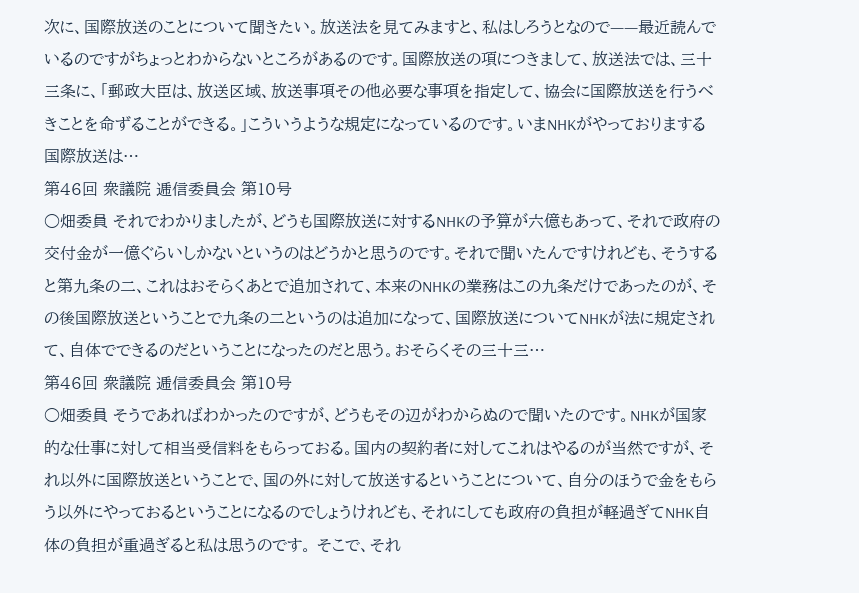次に、国際放送のことについて聞きたい。放送法を見てみますと、私はしろうとなので——最近読んでいるのですがちょっとわからないところがあるのです。国際放送の項につきまして、放送法では、三十三条に、「郵政大臣は、放送区域、放送事項その他必要な事項を指定して、協会に国際放送を行うべきことを命ずることができる。」こういうような規定になっているのです。いまNHKがやっておりまする国際放送は…
第46回 衆議院 逓信委員会 第10号
○畑委員 それでわかりましたが、どうも国際放送に対するNHKの予算が六億もあって、それで政府の交付金が一億ぐらいしかないというのはどうかと思うのです。それで聞いたんですけれども、そうすると第九条の二、これはおそらくあとで追加されて、本来のNHKの業務はこの九条だけであったのが、その後国際放送ということで九条の二というのは追加になって、国際放送についてNHKが法に規定されて、自体でできるのだということになったのだと思う。おそらくその三十三…
第46回 衆議院 逓信委員会 第10号
○畑委員 そうであればわかったのですが、どうもその辺がわからぬので聞いたのです。NHKが国家的な仕事に対して相当受信料をもらっておる。国内の契約者に対してこれはやるのが当然ですが、それ以外に国際放送ということで、国の外に対して放送するということについて、自分のほうで金をもらう以外にやっておるということになるのでしょうけれども、それにしても政府の負担が軽過ぎてNHK自体の負担が重過ぎると私は思うのです。 そこで、それ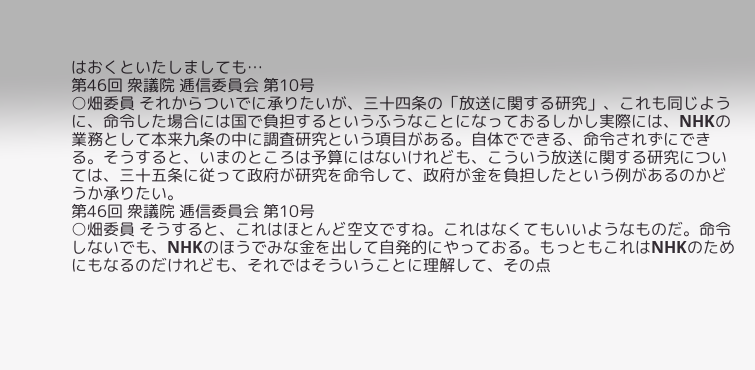はおくといたしましても…
第46回 衆議院 逓信委員会 第10号
○畑委員 それからついでに承りたいが、三十四条の「放送に関する研究」、これも同じように、命令した場合には国で負担するというふうなことになっておるしかし実際には、NHKの業務として本来九条の中に調査研究という項目がある。自体でできる、命令されずにできる。そうすると、いまのところは予算にはないけれども、こういう放送に関する研究については、三十五条に従って政府が研究を命令して、政府が金を負担したという例があるのかどうか承りたい。
第46回 衆議院 逓信委員会 第10号
○畑委員 そうすると、これはほとんど空文ですね。これはなくてもいいようなものだ。命令しないでも、NHKのほうでみな金を出して自発的にやっておる。もっともこれはNHKのためにもなるのだけれども、それではそういうことに理解して、その点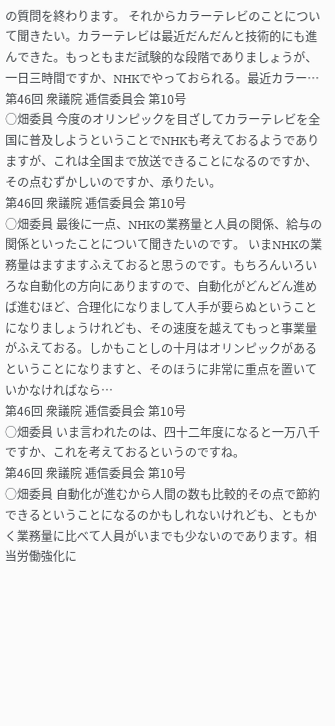の質問を終わります。 それからカラーテレビのことについて聞きたい。カラーテレビは最近だんだんと技術的にも進んできた。もっともまだ試験的な段階でありましょうが、一日三時間ですか、NHKでやっておられる。最近カラー…
第46回 衆議院 逓信委員会 第10号
○畑委員 今度のオリンピックを目ざしてカラーテレビを全国に普及しようということでNHKも考えておるようでありますが、これは全国まで放送できることになるのですか、その点むずかしいのですか、承りたい。
第46回 衆議院 逓信委員会 第10号
○畑委員 最後に一点、NHKの業務量と人員の関係、給与の関係といったことについて聞きたいのです。 いまNHKの業務量はますますふえておると思うのです。もちろんいろいろな自動化の方向にありますので、自動化がどんどん進めば進むほど、合理化になりまして人手が要らぬということになりましょうけれども、その速度を越えてもっと事業量がふえておる。しかもことしの十月はオリンピックがあるということになりますと、そのほうに非常に重点を置いていかなければなら…
第46回 衆議院 逓信委員会 第10号
○畑委員 いま言われたのは、四十二年度になると一万八千ですか、これを考えておるというのですね。
第46回 衆議院 逓信委員会 第10号
○畑委員 自動化が進むから人間の数も比較的その点で節約できるということになるのかもしれないけれども、ともかく業務量に比べて人員がいまでも少ないのであります。相当労働強化に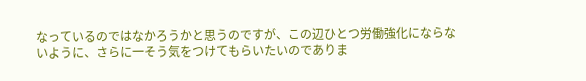なっているのではなかろうかと思うのですが、この辺ひとつ労働強化にならないように、さらに一そう気をつけてもらいたいのでありま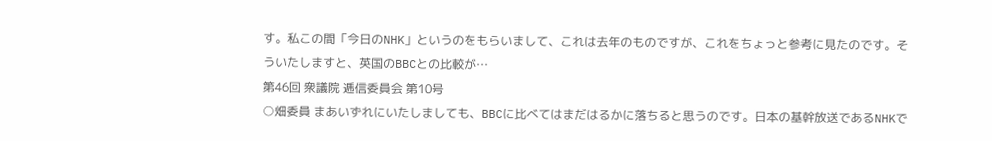す。私この間「今日のNHK」というのをもらいまして、これは去年のものですが、これをちょっと参考に見たのです。そういたしますと、英国のBBCとの比較が…
第46回 衆議院 逓信委員会 第10号
○畑委員 まあいずれにいたしましても、BBCに比べてはまだはるかに落ちると思うのです。日本の基幹放送であるNHKで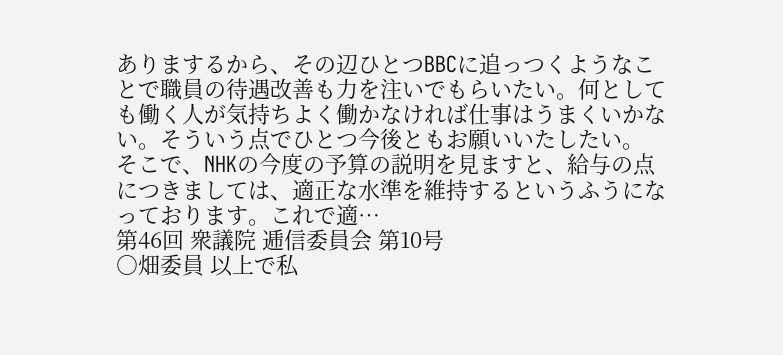ありまするから、その辺ひとつBBCに追っつくようなことで職員の待遇改善も力を注いでもらいたい。何としても働く人が気持ちよく働かなければ仕事はうまくいかない。そういう点でひとつ今後ともお願いいたしたい。 そこで、NHKの今度の予算の説明を見ますと、給与の点につきましては、適正な水準を維持するというふうになっております。これで適…
第46回 衆議院 逓信委員会 第10号
○畑委員 以上で私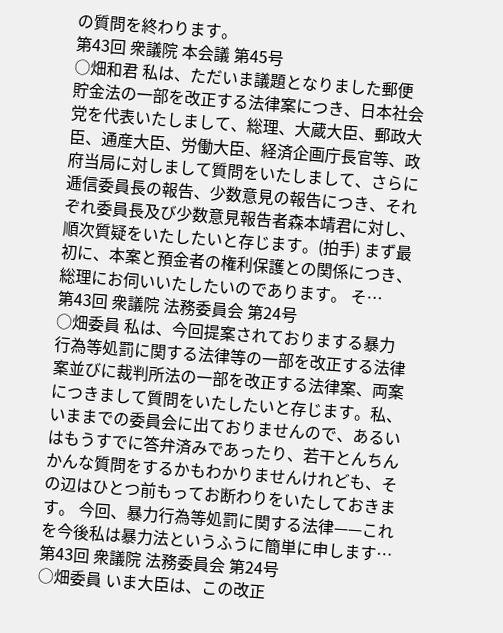の質問を終わります。
第43回 衆議院 本会議 第45号
○畑和君 私は、ただいま議題となりました郵便貯金法の一部を改正する法律案につき、日本社会党を代表いたしまして、総理、大蔵大臣、郵政大臣、通産大臣、労働大臣、経済企画庁長官等、政府当局に対しまして質問をいたしまして、さらに逓信委員長の報告、少数意見の報告につき、それぞれ委員長及び少数意見報告者森本靖君に対し、順次質疑をいたしたいと存じます。(拍手) まず最初に、本案と預金者の権利保護との関係につき、総理にお伺いいたしたいのであります。 そ…
第43回 衆議院 法務委員会 第24号
○畑委員 私は、今回提案されておりまする暴力行為等処罰に関する法律等の一部を改正する法律案並びに裁判所法の一部を改正する法律案、両案につきまして質問をいたしたいと存じます。私、いままでの委員会に出ておりませんので、あるいはもうすでに答弁済みであったり、若干とんちんかんな質問をするかもわかりませんけれども、その辺はひとつ前もってお断わりをいたしておきます。 今回、暴力行為等処罰に関する法律——これを今後私は暴力法というふうに簡単に申します…
第43回 衆議院 法務委員会 第24号
○畑委員 いま大臣は、この改正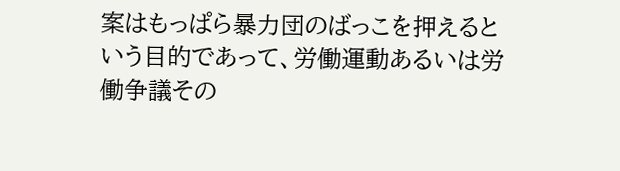案はもっぱら暴力団のばっこを押えるという目的であって、労働運動あるいは労働争議その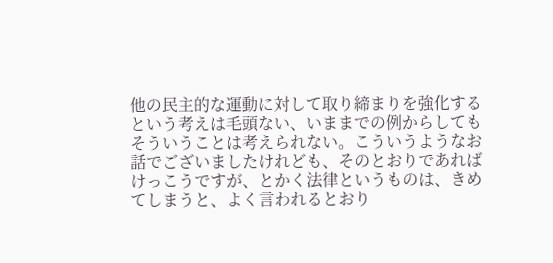他の民主的な運動に対して取り締まりを強化するという考えは毛頭ない、いままでの例からしてもそういうことは考えられない。こういうようなお話でございましたけれども、そのとおりであればけっこうですが、とかく法律というものは、きめてしまうと、よく言われるとおり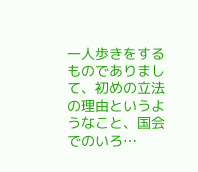一人歩きをするものでありまして、初めの立法の理由というようなこと、国会でのいろ…